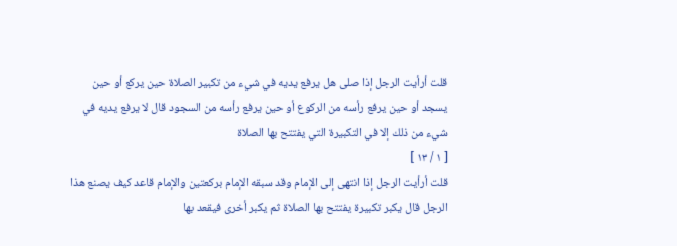قلت أرأيت الرجل إذا صلى هل يرفع يديه في شيء من تكبير الصلاة حين يركع أو حين يسجد أو حين يرفع رأسه من الركوع أو حين يرفع رأسه من السجود قال لا يرفع يديه في شيء من ذلك إلا في التكبيرة التي يفتتح بها الصلاة
[ ١ / ١٣ ]
قلت أرأيت الرجل إذا انتهى إلى الإمام وقد سبقه الإمام بركعتين والإمام قاعد كيف يصنع هذا الرجل قال يكبر تكبيرة يفتتح بها الصلاة ثم يكبر أخرى فيقعد بها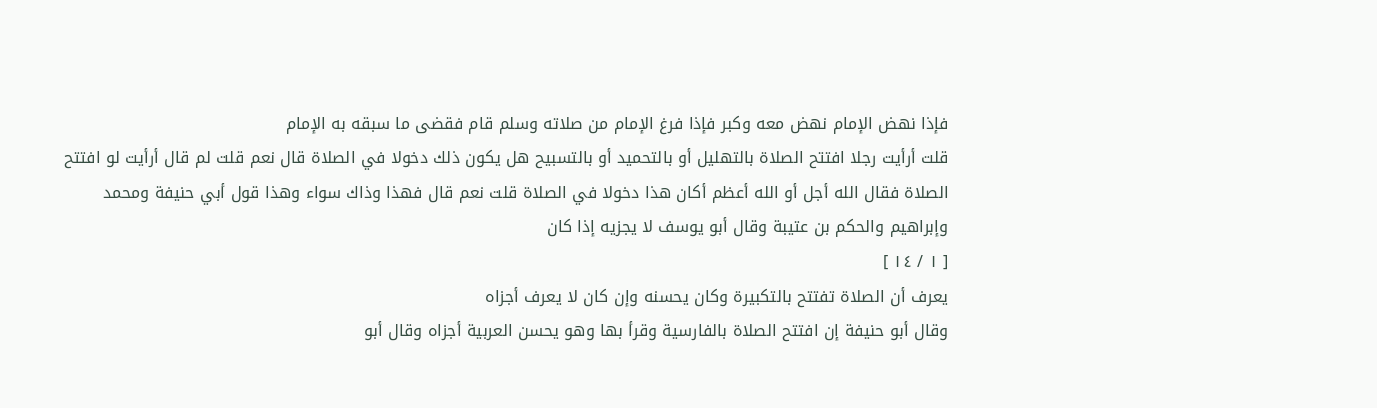فإذا نهض الإمام نهض معه وكبر فإذا فرغ الإمام من صلاته وسلم قام فقضى ما سبقه به الإمام
قلت أرأيت رجلا افتتح الصلاة بالتهليل أو بالتحميد أو بالتسبيح هل يكون ذلك دخولا في الصلاة قال نعم قلت لم قال أرأيت لو افتتح الصلاة فقال الله أجل أو الله أعظم أكان هذا دخولا في الصلاة قلت نعم قال فهذا وذاك سواء وهذا قول أبي حنيفة ومحمد وإبراهيم والحكم بن عتيبة وقال أبو يوسف لا يجزيه إذا كان
[ ١ / ١٤ ]
يعرف أن الصلاة تفتتح بالتكبيرة وكان يحسنه وإن كان لا يعرف أجزاه
وقال أبو حنيفة إن افتتح الصلاة بالفارسية وقرأ بها وهو يحسن العربية أجزاه وقال أبو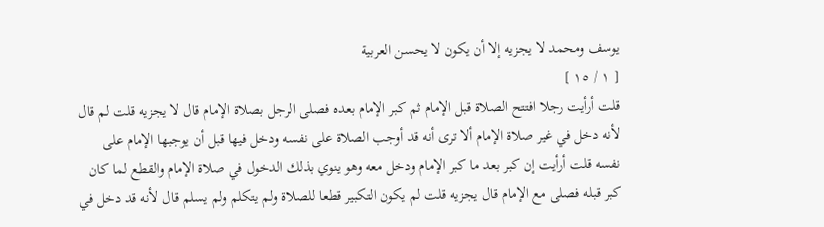يوسف ومحمد لا يجزيه إلا أن يكون لا يحسن العربية
[ ١ / ١٥ ]
قلت أرأيت رجلا افتتح الصلاة قبل الإمام ثم كبر الإمام بعده فصلى الرجل بصلاة الإمام قال لا يجزيه قلت لم قال لأنه دخل في غير صلاة الإمام ألا ترى أنه قد أوجب الصلاة على نفسه ودخل فيها قبل أن يوجبها الإمام على نفسه قلت أرأيت إن كبر بعد ما كبر الإمام ودخل معه وهو ينوي بذلك الدخول في صلاة الإمام والقطع لما كان كبر قبله فصلى مع الإمام قال يجزيه قلت لم يكون التكبير قطعا للصلاة ولم يتكلم ولم يسلم قال لأنه قد دخل في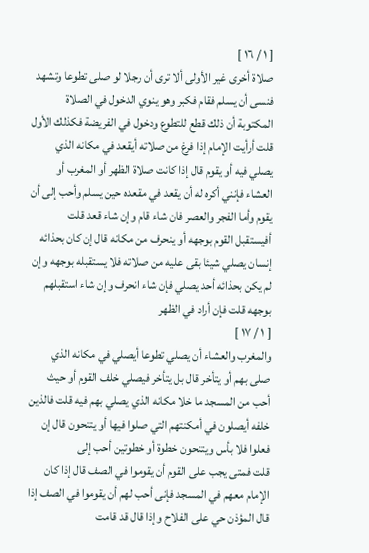[ ١ / ١٦ ]
صلاة أخرى غير الأولى ألا ترى أن رجلا لو صلى تطوعا وتشهد فنسى أن يسلم فقام فكبر وهو ينوي الدخول في الصلاة المكتوبة أن ذلك قطع للتطوع ودخول في الفريضة فكذلك الأول
قلت أرأيت الإمام إذا فرغ من صلاته أيقعد في مكانه الذي يصلي فيه أو يقوم قال إذا كانت صلاة الظهر أو المغرب أو العشاء فإنني أكره له أن يقعد في مقعده حين يسلم وأحب إلى أن يقوم وأما الفجر والعصر فان شاء قام وإن شاء قعد قلت أفيستقبل القوم بوجهه أو ينحرف من مكانه قال إن كان بحذائه إنسان يصلي شيئا بقى عليه من صلاته فلا يستقبله بوجهه وإن لم يكن بحذائه أحد يصلي فإن شاء انحرف وإن شاء استقبلهم بوجهه قلت فإن أراد في الظهر
[ ١ / ١٧ ]
والمغرب والعشاء أن يصلي تطوعا أيصلي في مكانه الذي صلى بهم أو يتأخر قال بل يتأخر فيصلي خلف القوم أو حيث أحب من المسجد ما خلا مكانه الذي يصلي بهم فيه قلت فالذين خلفه أيصلون في أمكنتهم التي صلوا فيها أو يتنحون قال إن فعلوا فلا بأس ويتنحون خطوة أو خطوتين أحب إلى
قلت فمتى يجب على القوم أن يقوموا في الصف قال إذا كان الإمام معهم في المسجد فإنى أحب لهم أن يقوموا في الصف إذا قال المؤذن حي على الفلاح وإذا قال قد قامت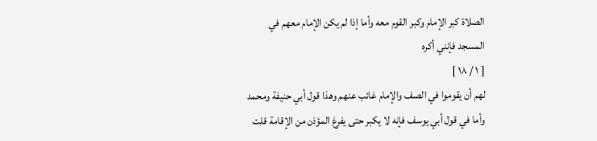الصلاة كبر الإمام وكبر القوم معه وأما إذا لم يكن الإمام معهم في المسجد فإنني أكره
[ ١ / ١٨ ]
لهم أن يقوموا في الصف والإمام غائب عنهم وهذا قول أبي حنيفة ومحمد وأما في قول أبي يوسف فإنه لا يكبر حتى يفرغ المؤذن من الإقامة قلت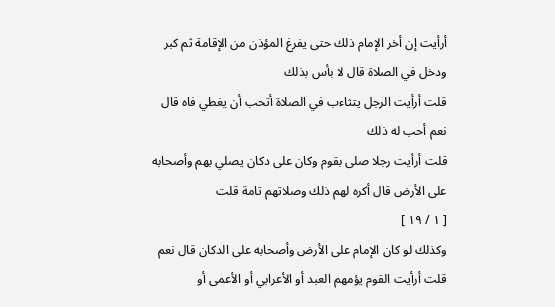أرأيت إن أخر الإمام ذلك حتى يفرغ المؤذن من الإقامة ثم كبر ودخل في الصلاة قال لا بأس بذلك
قلت أرأيت الرجل يتثاءب في الصلاة أتحب أن يغطي فاه قال نعم أحب له ذلك
قلت أرأيت رجلا صلى بقوم وكان على دكان يصلي بهم وأصحابه على الأرض قال أكره لهم ذلك وصلاتهم تامة قلت
[ ١ / ١٩ ]
وكذلك لو كان الإمام على الأرض وأصحابه على الدكان قال نعم
قلت أرأيت القوم يؤمهم العبد أو الأعرابي أو الأعمى أو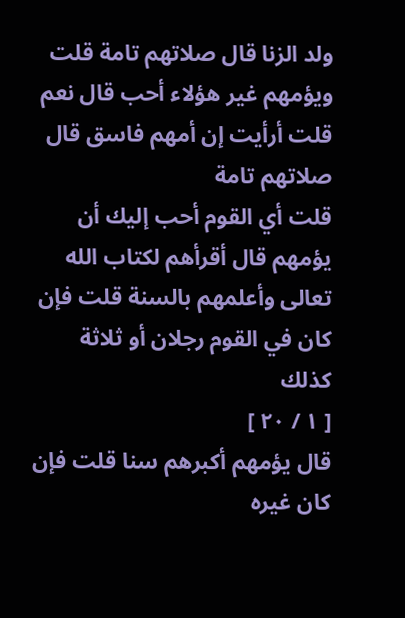ولد الزنا قال صلاتهم تامة قلت ويؤمهم غير هؤلاء أحب قال نعم قلت أرأيت إن أمهم فاسق قال صلاتهم تامة
قلت أي القوم أحب إليك أن يؤمهم قال أقرأهم لكتاب الله تعالى وأعلمهم بالسنة قلت فإن كان في القوم رجلان أو ثلاثة كذلك
[ ١ / ٢٠ ]
قال يؤمهم أكبرهم سنا قلت فإن كان غيره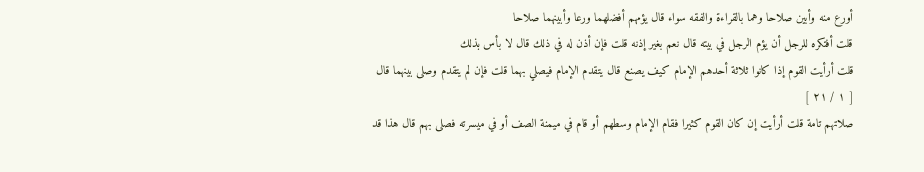أورع منه وأبين صلاحا وهما بالقراءة والفقه سواء قال يؤمهم أفضلهما ورعا وأبينهما صلاحا
قلت أفتكره للرجل أن يؤم الرجل في بيته قال نعم بغير إذنه قلت فإن أذن له في ذلك قال لا بأس بذلك
قلت أرأيت القوم إذا كانوا ثلاثة أحدهم الإمام كيف يصنع قال يتقدم الإمام فيصلي بهما قلت فإن لم يتقدم وصلى بينهما قال
[ ١ / ٢١ ]
صلاتهم تامة قلت أرأيت إن كان القوم كثيرا فقام الإمام وسطهم أو قام في ميمنة الصف أو في ميسرته فصلى بهم قال هذا قد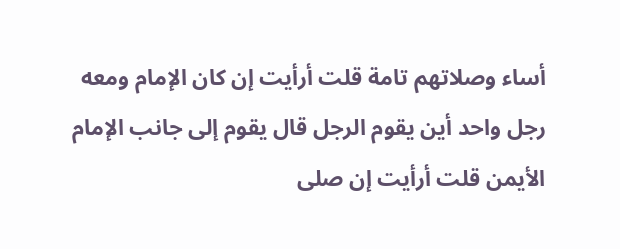أساء وصلاتهم تامة قلت أرأيت إن كان الإمام ومعه رجل واحد أين يقوم الرجل قال يقوم إلى جانب الإمام الأيمن قلت أرأيت إن صلى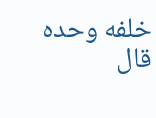خلفه وحده قال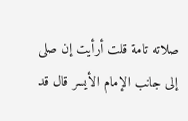صلاته تامة قلت أرأيت إن صلى إلى جانب الإمام الأيسر قال قد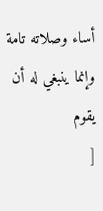أساء وصلاته تامة وإنما ينبغي له أن يقوم
[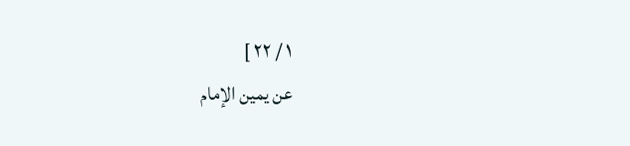١ / ٢٢ ]
عن يمين الإمام